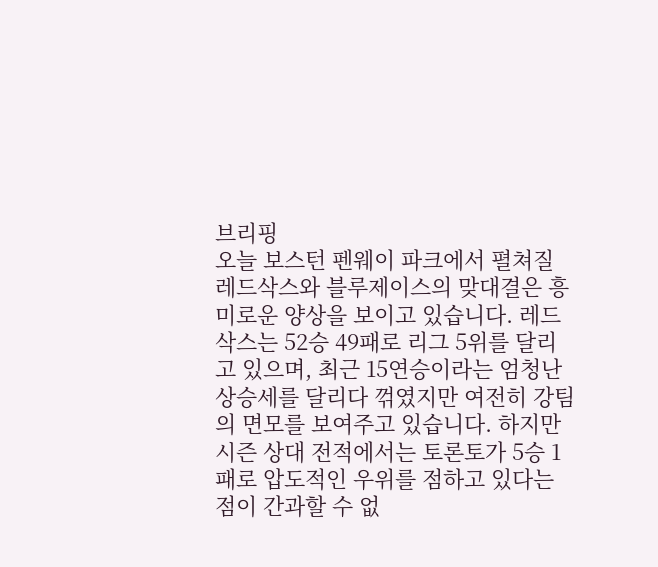브리핑
오늘 보스턴 펜웨이 파크에서 펼쳐질 레드삭스와 블루제이스의 맞대결은 흥미로운 양상을 보이고 있습니다. 레드삭스는 52승 49패로 리그 5위를 달리고 있으며, 최근 15연승이라는 엄청난 상승세를 달리다 꺾였지만 여전히 강팀의 면모를 보여주고 있습니다. 하지만 시즌 상대 전적에서는 토론토가 5승 1패로 압도적인 우위를 점하고 있다는 점이 간과할 수 없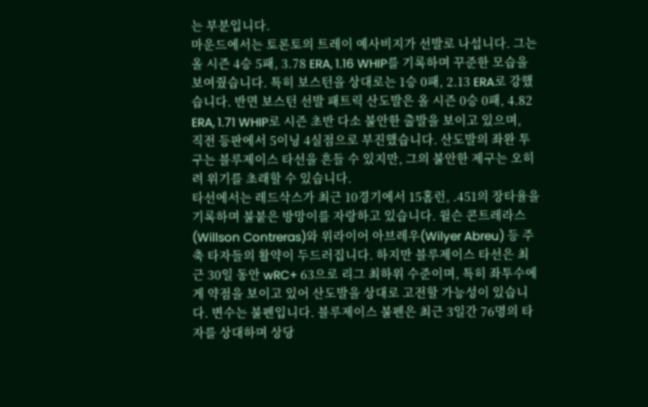는 부분입니다.
마운드에서는 토론토의 트레이 예사비지가 선발로 나섭니다. 그는 올 시즌 4승 5패, 3.78 ERA, 1.16 WHIP를 기록하며 꾸준한 모습을 보여줬습니다. 특히 보스턴을 상대로는 1승 0패, 2.13 ERA로 강했습니다. 반면 보스턴 선발 패트릭 산도발은 올 시즌 0승 0패, 4.82 ERA, 1.71 WHIP로 시즌 초반 다소 불안한 출발을 보이고 있으며, 직전 등판에서 5이닝 4실점으로 부진했습니다. 산도발의 좌완 투구는 블루제이스 타선을 흔들 수 있지만, 그의 불안한 제구는 오히려 위기를 초래할 수 있습니다.
타선에서는 레드삭스가 최근 10경기에서 15홈런, .451의 장타율을 기록하며 불붙은 방망이를 자랑하고 있습니다. 윌슨 콘트레라스(Willson Contreras)와 위라이어 아브레우(Wilyer Abreu) 등 주축 타자들의 활약이 두드러집니다. 하지만 블루제이스 타선은 최근 30일 동안 wRC+ 63으로 리그 최하위 수준이며, 특히 좌투수에게 약점을 보이고 있어 산도발을 상대로 고전할 가능성이 있습니다. 변수는 불펜입니다. 블루제이스 불펜은 최근 3일간 76명의 타자를 상대하며 상당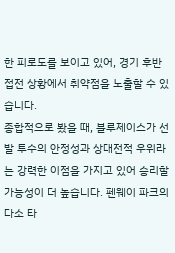한 피로도를 보이고 있어, 경기 후반 접전 상황에서 취약점을 노출할 수 있습니다.
종합적으로 봤을 때, 블루제이스가 선발 투수의 안정성과 상대전적 우위라는 강력한 이점을 가지고 있어 승리할 가능성이 더 높습니다. 펜웨이 파크의 다소 타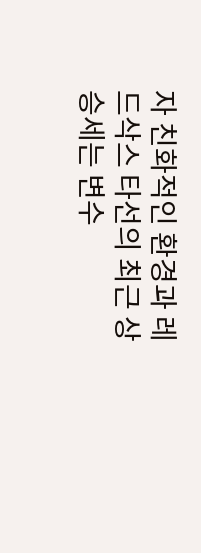자 친화적인 환경과 레드삭스 타선의 최근 상승세는 변수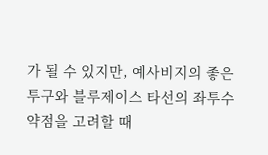가 될 수 있지만, 예사비지의 좋은 투구와 블루제이스 타선의 좌투수 약점을 고려할 때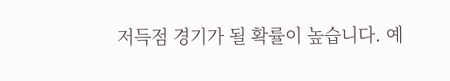저득점 경기가 될 확률이 높습니다. 예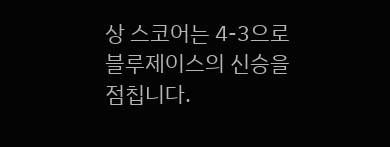상 스코어는 4-3으로 블루제이스의 신승을 점칩니다.